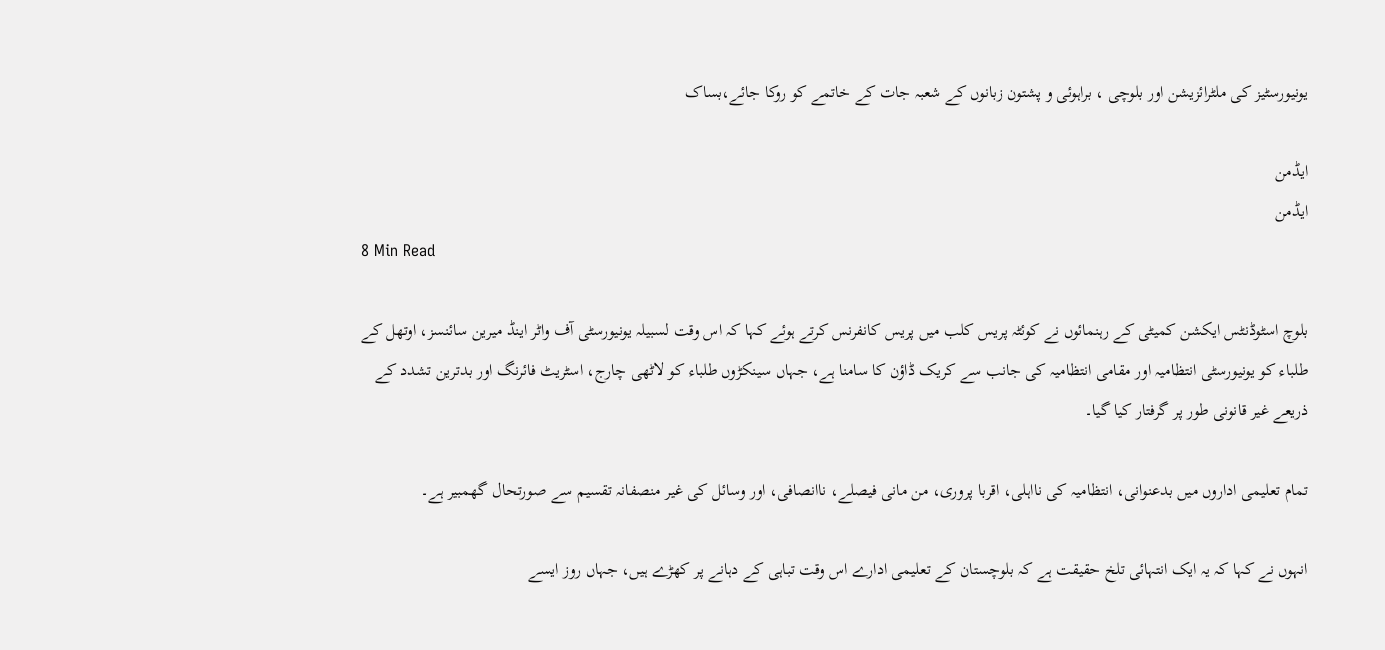یونیورسٹیز کی ملٹرائزیشن اور بلوچی ، براہوئی و پشتون زبانوں کے شعبہ جات کے خاتمے کو روکا جائے،بساک

ایڈمن
ایڈمن
8 Min Read

بلوچ اسٹوڈنٹس ایکشن کمیٹی کے رہنمائوں نے کوئٹہ پریس کلب میں پریس کانفرنس کرتے ہوئے کہا کہ اس وقت لسبیلہ یونیورسٹی آف واٹر اینڈ میرین سائنسز، اوتھل کے طلباء کو یونیورسٹی انتظامیہ اور مقامی انتظامیہ کی جانب سے کریک ڈاؤن کا سامنا ہے، جہاں سینکڑوں طلباء کو لاٹھی چارج، اسٹریٹ فائرنگ اور بدترین تشدد کے ذریعے غیر قانونی طور پر گرفتار کیا گیا۔

تمام تعلیمی اداروں میں بدعنوانی، انتظامیہ کی نااہلی، اقربا پروری، من مانی فیصلے، ناانصافی، اور وسائل کی غیر منصفانہ تقسیم سے صورتحال گھمبیر ہے۔

انہوں نے کہا کہ یہ ایک انتہائی تلخ حقیقت ہے کہ بلوچستان کے تعلیمی ادارے اس وقت تباہی کے دہانے پر کھڑے ہیں، جہاں روز ایسے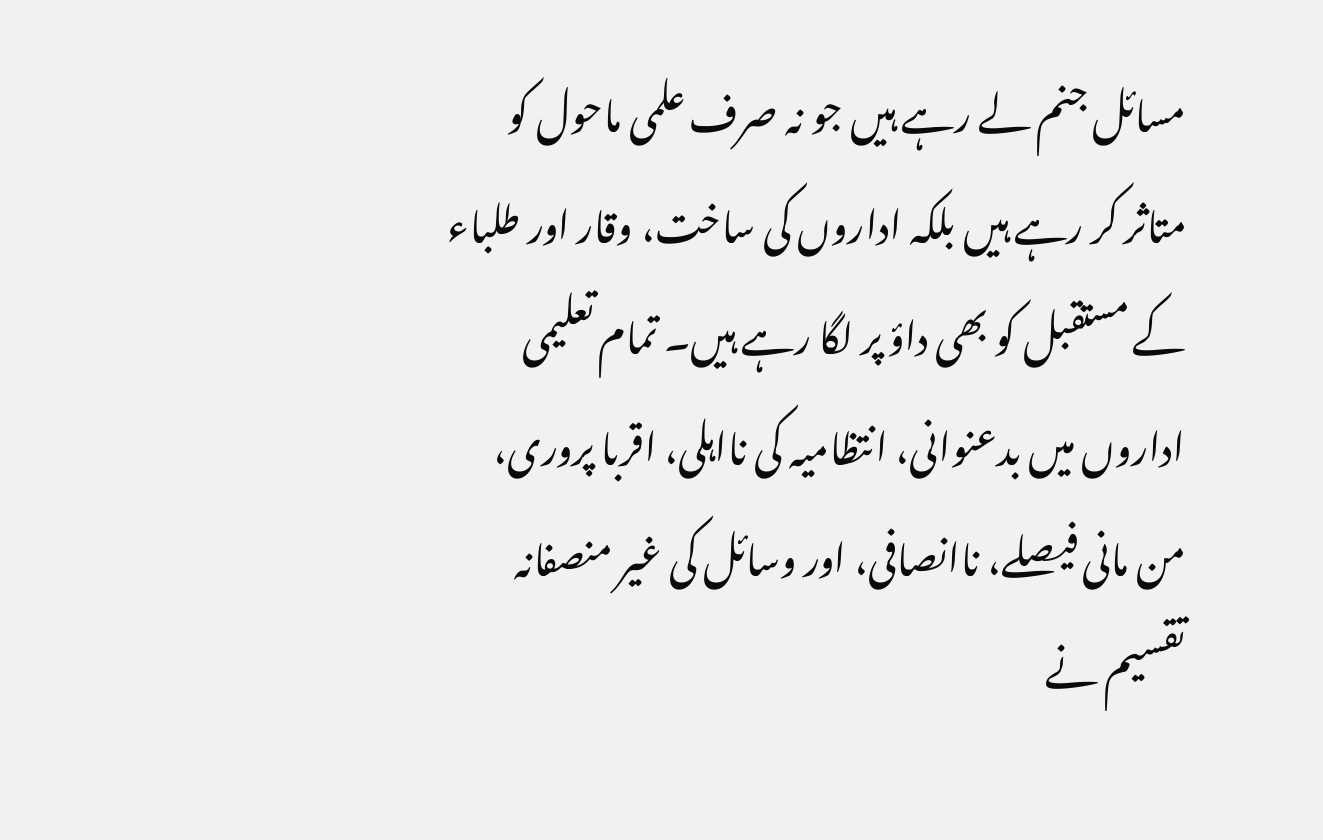مسائل جنم لے رہے ہیں جو نہ صرف علمی ماحول کو متاثر کر رہے ہیں بلکہ اداروں کی ساخت، وقار اور طلباء کے مستقبل کو بھی داؤ پر لگا رہے ہیں۔ تمام تعلیمی اداروں میں بدعنوانی، انتظامیہ کی نااہلی، اقربا پروری، من مانی فیصلے، ناانصافی، اور وسائل کی غیر منصفانہ تقسیم نے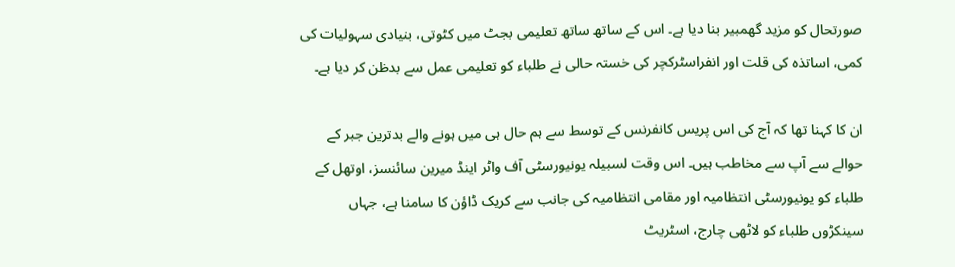صورتحال کو مزید گھمبیر بنا دیا ہے۔ اس کے ساتھ ساتھ تعلیمی بجٹ میں کٹوتی، بنیادی سہولیات کی کمی، اساتذہ کی قلت اور انفراسٹرکچر کی خستہ حالی نے طلباء کو تعلیمی عمل سے بدظن کر دیا ہے۔

ان کا کہنا تھا کہ آج کی اس پریس کانفرنس کے توسط سے ہم حال ہی میں ہونے والے بدترین جبر کے حوالے سے آپ سے مخاطب ہیں۔ اس وقت لسبیلہ یونیورسٹی آف واٹر اینڈ میرین سائنسز، اوتھل کے طلباء کو یونیورسٹی انتظامیہ اور مقامی انتظامیہ کی جانب سے کریک ڈاؤن کا سامنا ہے، جہاں سینکڑوں طلباء کو لاٹھی چارج، اسٹریٹ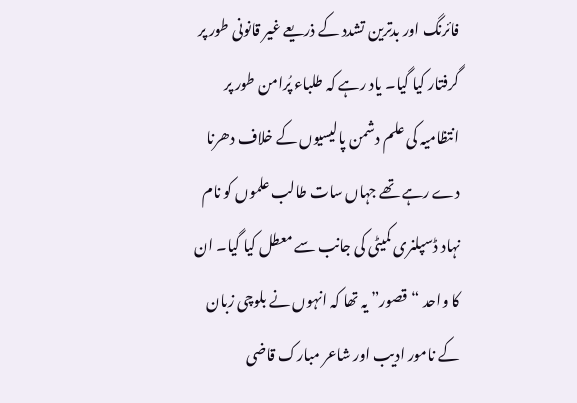فائرنگ اور بدترین تشدد کے ذریعے غیر قانونی طور پر گرفتار کیا گیا۔ یاد رہے کہ طلباء پُرامن طور پر انتظامیہ کی علم دشمن پالیسیوں کے خلاف دھرنا دے رہے تھے جہاں سات طالب علموں کو نام نہاد ڈسپلنری کمیٹی کی جانب سے معطل کیا گیا۔ ان کا واحد “قصور” یہ تھا کہ انہوں نے بلوچی زبان کے نامور ادیب اور شاعر مبارک قاضی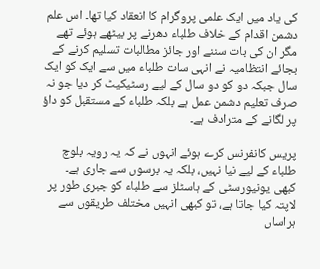کی یاد میں ایک علمی پروگرام کا انعقاد کیا تھا۔ اس علم دشمن اقدام کے خلاف طلباء دھرنے پر بیٹھے ہوئے تھے مگر ان کی بات سننے اور جائز مطالبات تسلیم کرنے کے بجائے انتظامیہ نے انہی سات طلباء میں سے ایک کو ایک سال جبکہ دو کو دو سال کے لیے رسٹیکیٹ کر دیا جو نہ صرف تعلیم دشمن عمل ہے بلکہ طلباء کے مستقبل کو داؤ پر لگانے کے مترادف ہے۔

پریس کانفرنس کرے ہوئے انہوں نے کہ یہ رویہ بلوچ طلباء کے لیے نیا نہیں، بلکہ یہ برسوں سے جاری ہے۔ کبھی یونیورسٹی کے ہاسٹلز سے طلباء کو جبری طور پر لاپتہ کیا جاتا ہے، تو کبھی انہیں مختلف طریقوں سے ہراساں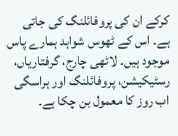کرکے ان کی پروفائلنگ کی جاتی ہے۔ اس کے ٹھوس شواہد ہمارے پاس موجود ہیں۔ لاٹھی چارج، گرفتاریاں، رسٹیکیشن، پروفائلنگ اور ہراسگی اب روز کا معمول بن چکا ہے۔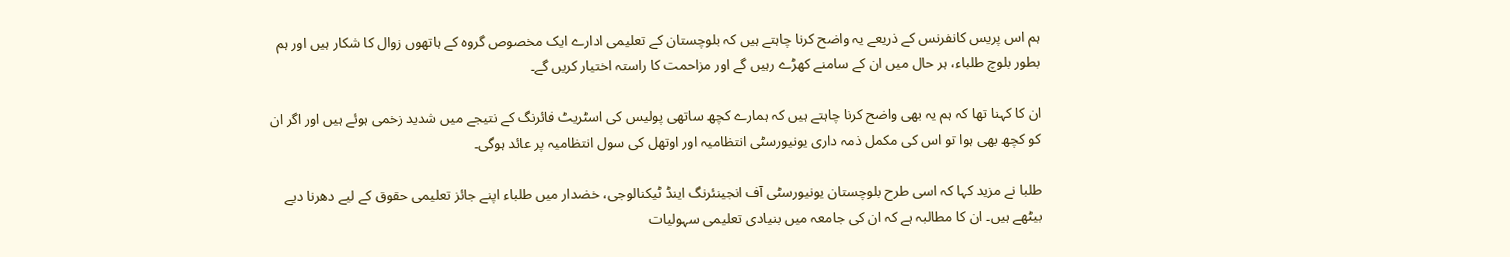ہم اس پریس کانفرنس کے ذریعے یہ واضح کرنا چاہتے ہیں کہ بلوچستان کے تعلیمی ادارے ایک مخصوص گروہ کے ہاتھوں زوال کا شکار ہیں اور ہم بطور بلوچ طلباء، ہر حال میں ان کے سامنے کھڑے رہیں گے اور مزاحمت کا راستہ اختیار کریں گے۔

ان کا کہنا تھا کہ ہم یہ بھی واضح کرنا چاہتے ہیں کہ ہمارے کچھ ساتھی پولیس کی اسٹریٹ فائرنگ کے نتیجے میں شدید زخمی ہوئے ہیں اور اگر ان کو کچھ بھی ہوا تو اس کی مکمل ذمہ داری یونیورسٹی انتظامیہ اور اوتھل کی سول انتظامیہ پر عائد ہوگی۔

طلبا نے مزید کہا کہ اسی طرح بلوچستان یونیورسٹی آف انجینئرنگ اینڈ ٹیکنالوجی، خضدار میں طلباء اپنے جائز تعلیمی حقوق کے لیے دھرنا دیے بیٹھے ہیں۔ ان کا مطالبہ ہے کہ ان کی جامعہ میں بنیادی تعلیمی سہولیات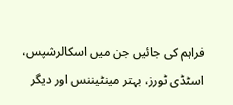فراہم کی جائیں جن میں اسکالرشپس، اسٹڈی ٹورز، بہتر مینٹیننس اور دیگر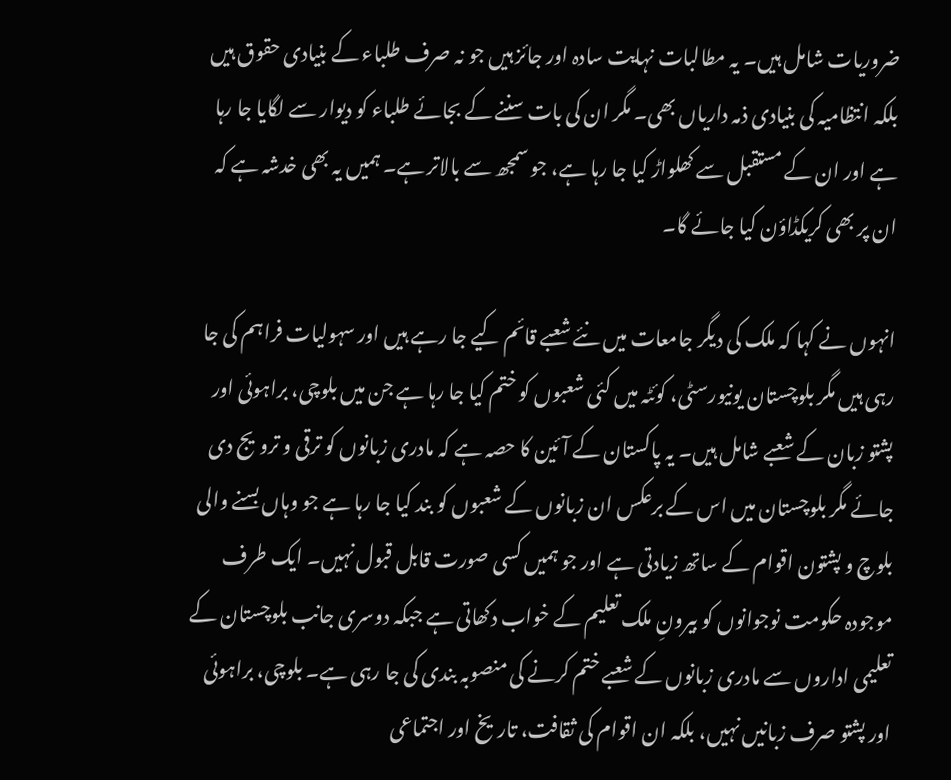ضروریات شامل ہیں۔ یہ مطالبات نہایت سادہ اور جائز ہیں جو نہ صرف طلباء کے بنیادی حقوق ہیں بلکہ انتظامیہ کی بنیادی ذمہ داریاں بھی۔ مگر ان کی بات سننے کے بجائے طلباء کو دیوار سے لگایا جا رہا ہے اور ان کے مستقبل سے کھلواڑ کیا جا رہا ہے، جو سمجھ سے بالاتر ہے۔ ہمیں یہ بھی خدشہ ہے کہ ان پر بھی کریکڈاؤن کیا جائے گا۔

انہوں نے کہا کہ ملک کی دیگر جامعات میں نئے شعبے قائم کیے جا رہے ہیں اور سہولیات فراہم کی جا رہی ہیں مگر بلوچستان یونیورسٹی، کوئٹہ میں کئی شعبوں کو ختم کیا جا رہا ہے جن میں بلوچی، براہوئی اور پشتو زبان کے شعبے شامل ہیں۔ یہ پاکستان کے آئین کا حصہ ہے کہ مادری زبانوں کو ترقی و ترویج دی جائے مگر بلوچستان میں اس کے برعکس ان زبانوں کے شعبوں کو بند کیا جا رہا ہے جو وہاں بسنے والی بلوچ و پشتون اقوام کے ساتھ زیادتی ہے اور جو ہمیں کسی صورت قابل قبول نہیں۔ ایک طرف موجودہ حکومت نوجوانوں کو بیرونِ ملک تعلیم کے خواب دکھاتی ہے جبکہ دوسری جانب بلوچستان کے تعلیمی اداروں سے مادری زبانوں کے شعبے ختم کرنے کی منصوبہ بندی کی جا رہی ہے۔ بلوچی، براہوئی اور پشتو صرف زبانیں نہیں، بلکہ ان اقوام کی ثقافت، تاریخ اور اجتماعی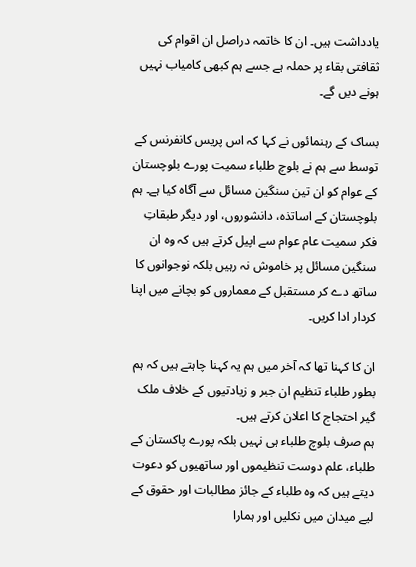یادداشت ہیں۔ ان کا خاتمہ دراصل ان اقوام کی ثقافتی بقاء پر حملہ ہے جسے ہم کبھی کامیاب نہیں ہونے دیں گے۔

بساک کے رہنمائوں نے کہا کہ اس پریس کانفرنس کے توسط سے ہم نے بلوچ طلباء سمیت پورے بلوچستان کے عوام کو ان تین سنگین مسائل سے آگاہ کیا ہے۔ ہم بلوچستان کے اساتذہ، دانشوروں، اور دیگر طبقاتِ فکر سمیت عام عوام سے اپیل کرتے ہیں کہ وہ ان سنگین مسائل پر خاموش نہ رہیں بلکہ نوجوانوں کا ساتھ دے کر مستقبل کے معماروں کو بچانے میں اپنا کردار ادا کریں۔

ان کا کہنا تھا کہ آخر میں ہم یہ کہنا چاہتے ہیں کہ ہم بطور طلباء تنظیم ان جبر و زیادتیوں کے خلاف ملک گیر احتجاج کا اعلان کرتے ہیں۔
ہم صرف بلوچ طلباء ہی نہیں بلکہ پورے پاکستان کے طلباء، علم دوست تنظیموں اور ساتھیوں کو دعوت دیتے ہیں کہ وہ طلباء کے جائز مطالبات اور حقوق کے لیے میدان میں نکلیں اور ہمارا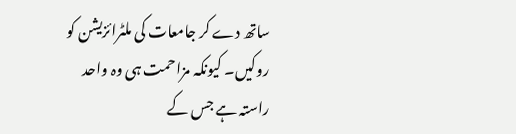ساتھ دے کر جامعات کی ملٹرائزیشن کو روکیں۔ کیونکہ مزاحمت ہی وہ واحد راستہ ہے جس کے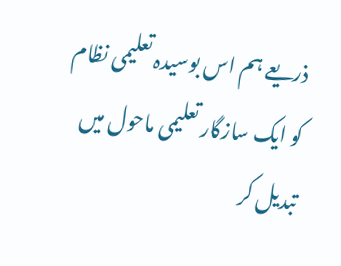ذریعے ہم اس بوسیدہ تعلیمی نظام کو ایک سازگار تعلیمی ماحول میں تبدیل کر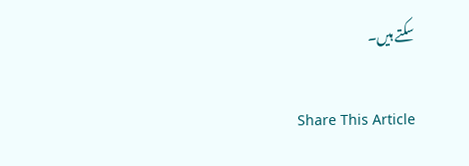سکتے ہیں۔

Share This Article